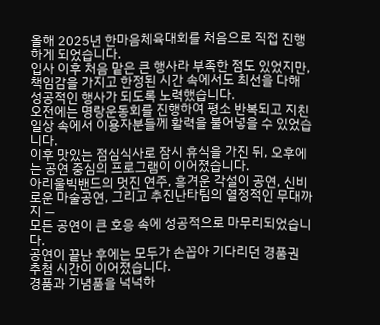올해 2025년 한마음체육대회를 처음으로 직접 진행하게 되었습니다.
입사 이후 처음 맡은 큰 행사라 부족한 점도 있었지만, 책임감을 가지고 한정된 시간 속에서도 최선을 다해 성공적인 행사가 되도록 노력했습니다.
오전에는 명랑운동회를 진행하여 평소 반복되고 지친 일상 속에서 이용자분들께 활력을 불어넣을 수 있었습니다.
이후 맛있는 점심식사로 잠시 휴식을 가진 뒤, 오후에는 공연 중심의 프로그램이 이어졌습니다.
아리울빅밴드의 멋진 연주, 흥겨운 각설이 공연, 신비로운 마술공연, 그리고 추진난타팀의 열정적인 무대까지 —
모든 공연이 큰 호응 속에 성공적으로 마무리되었습니다.
공연이 끝난 후에는 모두가 손꼽아 기다리던 경품권 추첨 시간이 이어졌습니다.
경품과 기념품을 넉넉하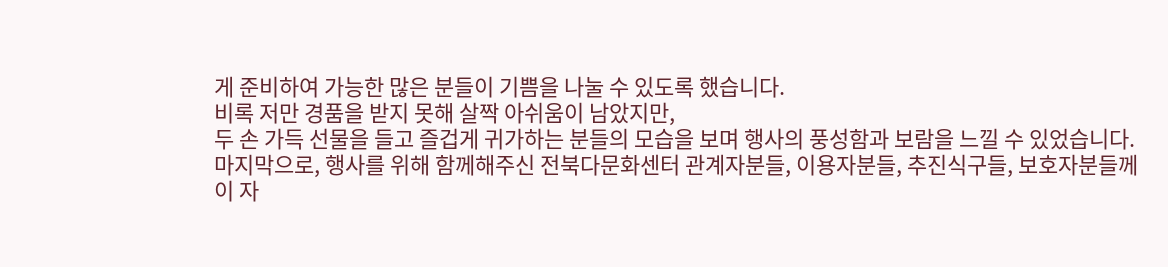게 준비하여 가능한 많은 분들이 기쁨을 나눌 수 있도록 했습니다.
비록 저만 경품을 받지 못해 살짝 아쉬움이 남았지만,
두 손 가득 선물을 들고 즐겁게 귀가하는 분들의 모습을 보며 행사의 풍성함과 보람을 느낄 수 있었습니다.
마지막으로, 행사를 위해 함께해주신 전북다문화센터 관계자분들, 이용자분들, 추진식구들, 보호자분들께
이 자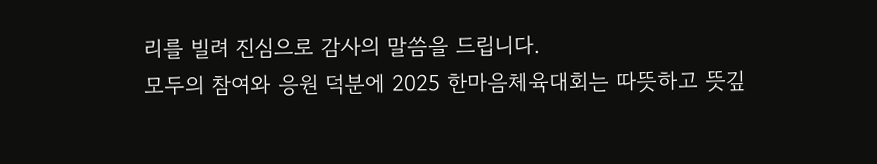리를 빌려 진심으로 감사의 말씀을 드립니다.
모두의 참여와 응원 덕분에 2025 한마음체육대회는 따뜻하고 뜻깊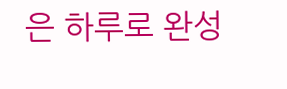은 하루로 완성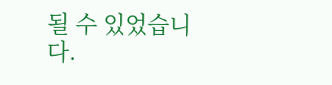될 수 있었습니다.